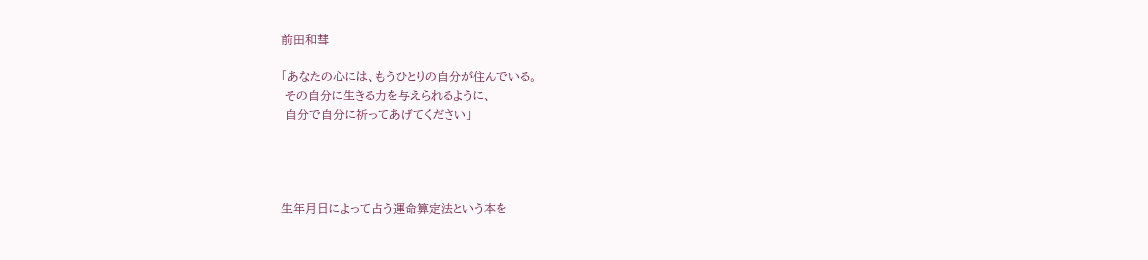前田和彗

「あなたの心には、もうひとりの自分が住んでいる。
 その自分に生きる力を与えられるように、
 自分で自分に祈ってあげてください」




生年月日によって占う運命算定法という本を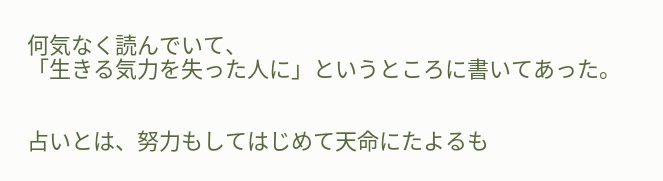何気なく読んでいて、
「生きる気力を失った人に」というところに書いてあった。


占いとは、努力もしてはじめて天命にたよるも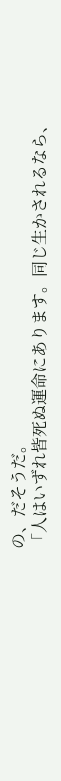の、だそうだ。
「人はいずれ皆死ぬ運命にあります。同じ生かされるなら、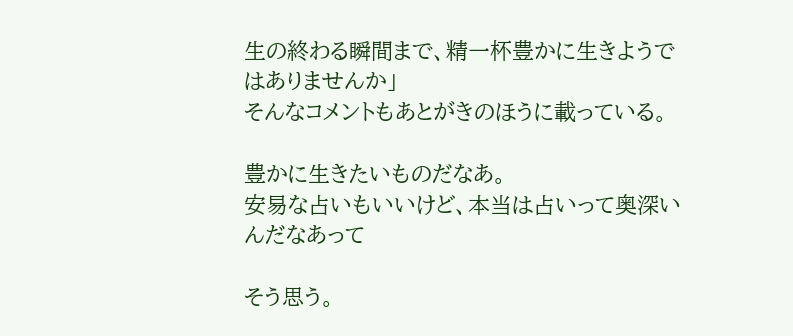生の終わる瞬間まで、精一杯豊かに生きようではありませんか」
そんなコメントもあとがきのほうに載っている。

豊かに生きたいものだなあ。
安易な占いもいいけど、本当は占いって奥深いんだなあって

そう思う。